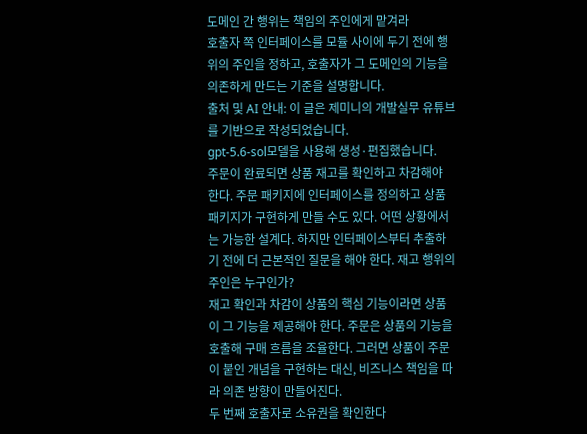도메인 간 행위는 책임의 주인에게 맡겨라
호출자 쪽 인터페이스를 모듈 사이에 두기 전에 행위의 주인을 정하고, 호출자가 그 도메인의 기능을 의존하게 만드는 기준을 설명합니다.
출처 및 AI 안내: 이 글은 제미니의 개발실무 유튜브를 기반으로 작성되었습니다.
gpt-5.6-sol모델을 사용해 생성·편집했습니다.
주문이 완료되면 상품 재고를 확인하고 차감해야 한다. 주문 패키지에 인터페이스를 정의하고 상품 패키지가 구현하게 만들 수도 있다. 어떤 상황에서는 가능한 설계다. 하지만 인터페이스부터 추출하기 전에 더 근본적인 질문을 해야 한다. 재고 행위의 주인은 누구인가?
재고 확인과 차감이 상품의 핵심 기능이라면 상품이 그 기능을 제공해야 한다. 주문은 상품의 기능을 호출해 구매 흐름을 조율한다. 그러면 상품이 주문이 붙인 개념을 구현하는 대신, 비즈니스 책임을 따라 의존 방향이 만들어진다.
두 번째 호출자로 소유권을 확인한다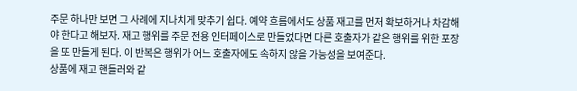주문 하나만 보면 그 사례에 지나치게 맞추기 쉽다. 예약 흐름에서도 상품 재고를 먼저 확보하거나 차감해야 한다고 해보자. 재고 행위를 주문 전용 인터페이스로 만들었다면 다른 호출자가 같은 행위를 위한 포장을 또 만들게 된다. 이 반복은 행위가 어느 호출자에도 속하지 않을 가능성을 보여준다.
상품에 재고 핸들러와 같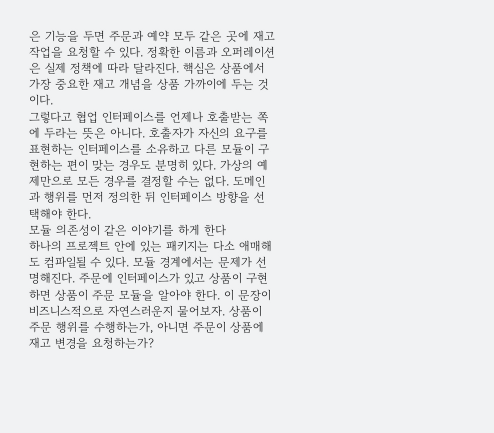은 기능을 두면 주문과 예약 모두 같은 곳에 재고 작업을 요청할 수 있다. 정확한 이름과 오퍼레이션은 실제 정책에 따라 달라진다. 핵심은 상품에서 가장 중요한 재고 개념을 상품 가까이에 두는 것이다.
그렇다고 협업 인터페이스를 언제나 호출받는 쪽에 두라는 뜻은 아니다. 호출자가 자신의 요구를 표현하는 인터페이스를 소유하고 다른 모듈이 구현하는 편이 맞는 경우도 분명히 있다. 가상의 예제만으로 모든 경우를 결정할 수는 없다. 도메인과 행위를 먼저 정의한 뒤 인터페이스 방향을 선택해야 한다.
모듈 의존성이 같은 이야기를 하게 한다
하나의 프로젝트 안에 있는 패키지는 다소 애매해도 컴파일될 수 있다. 모듈 경계에서는 문제가 선명해진다. 주문에 인터페이스가 있고 상품이 구현하면 상품이 주문 모듈을 알아야 한다. 이 문장이 비즈니스적으로 자연스러운지 물어보자. 상품이 주문 행위를 수행하는가, 아니면 주문이 상품에 재고 변경을 요청하는가?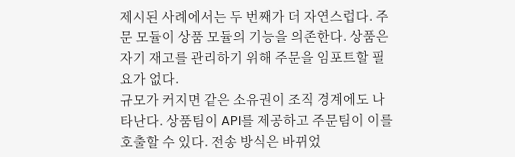제시된 사례에서는 두 번째가 더 자연스럽다. 주문 모듈이 상품 모듈의 기능을 의존한다. 상품은 자기 재고를 관리하기 위해 주문을 임포트할 필요가 없다.
규모가 커지면 같은 소유권이 조직 경계에도 나타난다. 상품팀이 API를 제공하고 주문팀이 이를 호출할 수 있다. 전송 방식은 바뀌었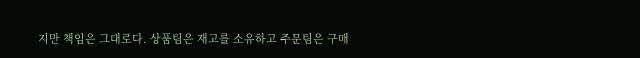지만 책임은 그대로다. 상품팀은 재고를 소유하고 주문팀은 구매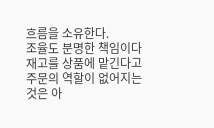흐름을 소유한다.
조율도 분명한 책임이다
재고를 상품에 맡긴다고 주문의 역할이 없어지는 것은 아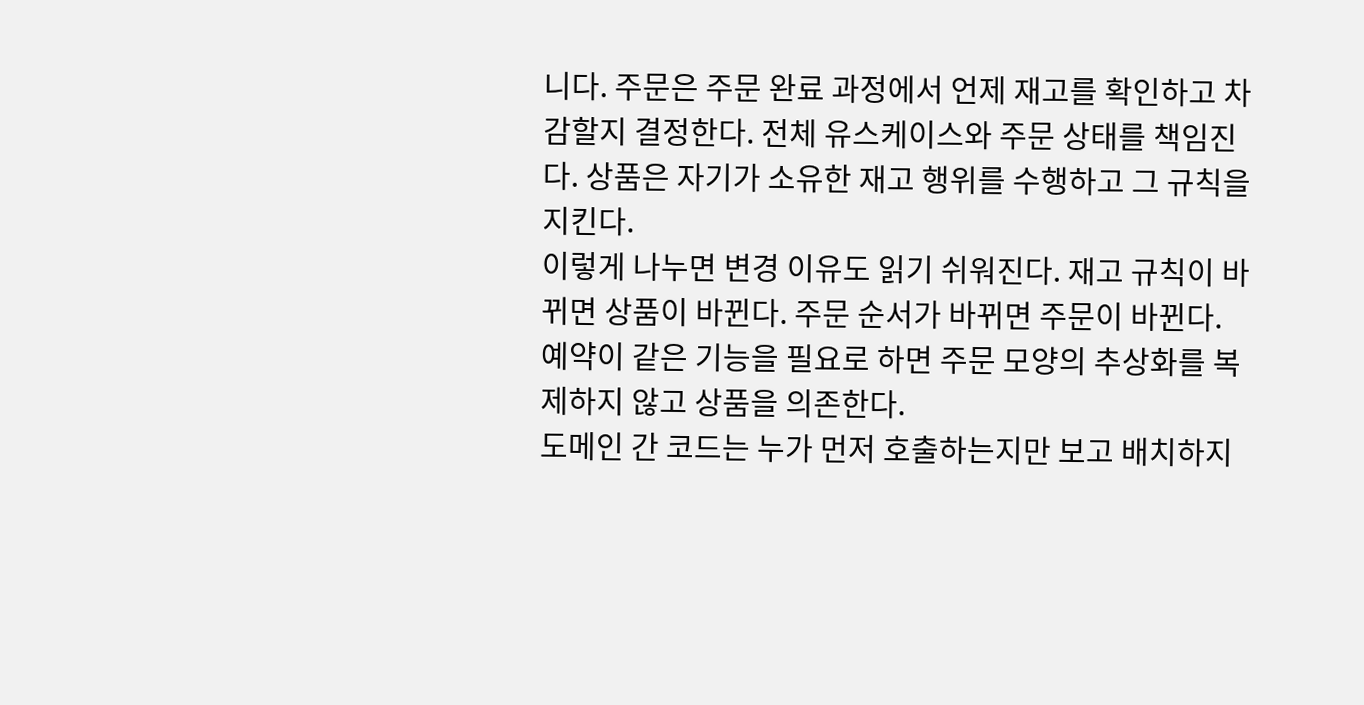니다. 주문은 주문 완료 과정에서 언제 재고를 확인하고 차감할지 결정한다. 전체 유스케이스와 주문 상태를 책임진다. 상품은 자기가 소유한 재고 행위를 수행하고 그 규칙을 지킨다.
이렇게 나누면 변경 이유도 읽기 쉬워진다. 재고 규칙이 바뀌면 상품이 바뀐다. 주문 순서가 바뀌면 주문이 바뀐다. 예약이 같은 기능을 필요로 하면 주문 모양의 추상화를 복제하지 않고 상품을 의존한다.
도메인 간 코드는 누가 먼저 호출하는지만 보고 배치하지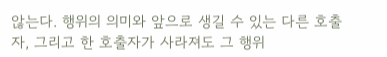않는다. 행위의 의미와 앞으로 생길 수 있는 다른 호출자, 그리고 한 호출자가 사라져도 그 행위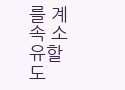를 계속 소유할 도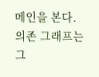메인을 본다. 의존 그래프는 그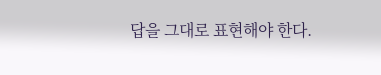답을 그대로 표현해야 한다.